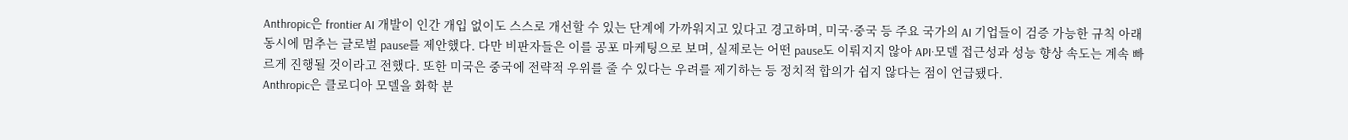Anthropic은 frontier AI 개발이 인간 개입 없이도 스스로 개선할 수 있는 단계에 가까워지고 있다고 경고하며, 미국·중국 등 주요 국가의 AI 기업들이 검증 가능한 규칙 아래 동시에 멈추는 글로벌 pause를 제안했다. 다만 비판자들은 이를 공포 마케팅으로 보며, 실제로는 어떤 pause도 이뤄지지 않아 API·모델 접근성과 성능 향상 속도는 계속 빠르게 진행될 것이라고 전했다. 또한 미국은 중국에 전략적 우위를 줄 수 있다는 우려를 제기하는 등 정치적 합의가 쉽지 않다는 점이 언급됐다.
Anthropic은 클로디아 모델을 화학 분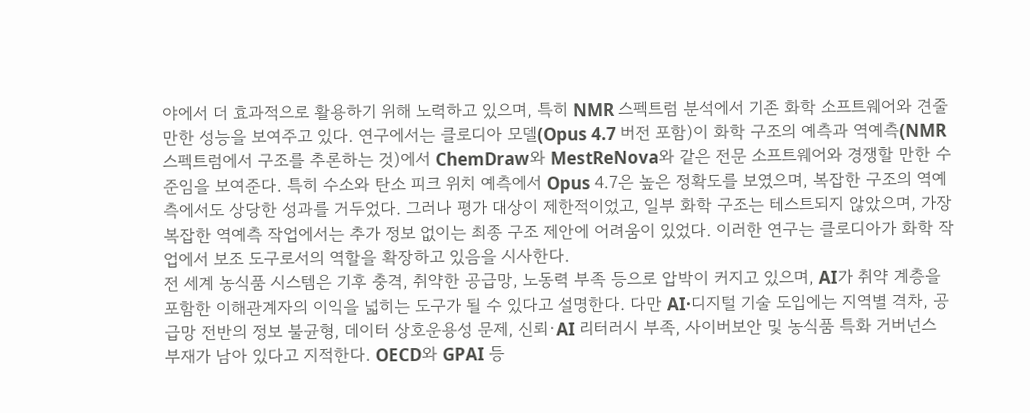야에서 더 효과적으로 활용하기 위해 노력하고 있으며, 특히 NMR 스펙트럼 분석에서 기존 화학 소프트웨어와 견줄 만한 성능을 보여주고 있다. 연구에서는 클로디아 모델(Opus 4.7 버전 포함)이 화학 구조의 예측과 역예측(NMR 스펙트럼에서 구조를 추론하는 것)에서 ChemDraw와 MestReNova와 같은 전문 소프트웨어와 경쟁할 만한 수준임을 보여준다. 특히 수소와 탄소 피크 위치 예측에서 Opus 4.7은 높은 정확도를 보였으며, 복잡한 구조의 역예측에서도 상당한 성과를 거두었다. 그러나 평가 대상이 제한적이었고, 일부 화학 구조는 테스트되지 않았으며, 가장 복잡한 역예측 작업에서는 추가 정보 없이는 최종 구조 제안에 어려움이 있었다. 이러한 연구는 클로디아가 화학 작업에서 보조 도구로서의 역할을 확장하고 있음을 시사한다.
전 세계 농식품 시스템은 기후 충격, 취약한 공급망, 노동력 부족 등으로 압박이 커지고 있으며, AI가 취약 계층을 포함한 이해관계자의 이익을 넓히는 도구가 될 수 있다고 설명한다. 다만 AI·디지털 기술 도입에는 지역별 격차, 공급망 전반의 정보 불균형, 데이터 상호운용성 문제, 신뢰·AI 리터러시 부족, 사이버보안 및 농식품 특화 거버넌스 부재가 남아 있다고 지적한다. OECD와 GPAI 등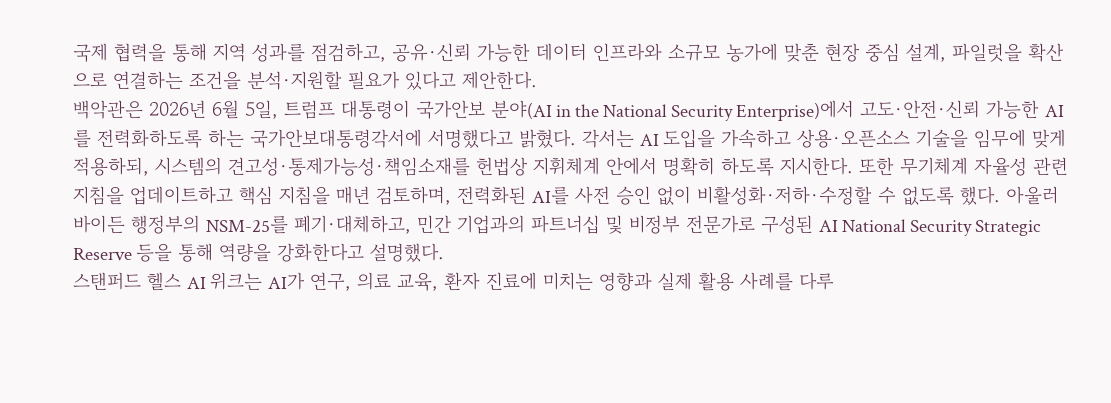국제 협력을 통해 지역 성과를 점검하고, 공유·신뢰 가능한 데이터 인프라와 소규모 농가에 맞춘 현장 중심 설계, 파일럿을 확산으로 연결하는 조건을 분석·지원할 필요가 있다고 제안한다.
백악관은 2026년 6월 5일, 트럼프 대통령이 국가안보 분야(AI in the National Security Enterprise)에서 고도·안전·신뢰 가능한 AI를 전력화하도록 하는 국가안보대통령각서에 서명했다고 밝혔다. 각서는 AI 도입을 가속하고 상용·오픈소스 기술을 임무에 맞게 적용하되, 시스템의 견고성·통제가능성·책임소재를 헌법상 지휘체계 안에서 명확히 하도록 지시한다. 또한 무기체계 자율성 관련 지침을 업데이트하고 핵심 지침을 매년 검토하며, 전력화된 AI를 사전 승인 없이 비활성화·저하·수정할 수 없도록 했다. 아울러 바이든 행정부의 NSM-25를 폐기·대체하고, 민간 기업과의 파트너십 및 비정부 전문가로 구성된 AI National Security Strategic Reserve 등을 통해 역량을 강화한다고 설명했다.
스탠퍼드 헬스 AI 위크는 AI가 연구, 의료 교육, 환자 진료에 미치는 영향과 실제 활용 사례를 다루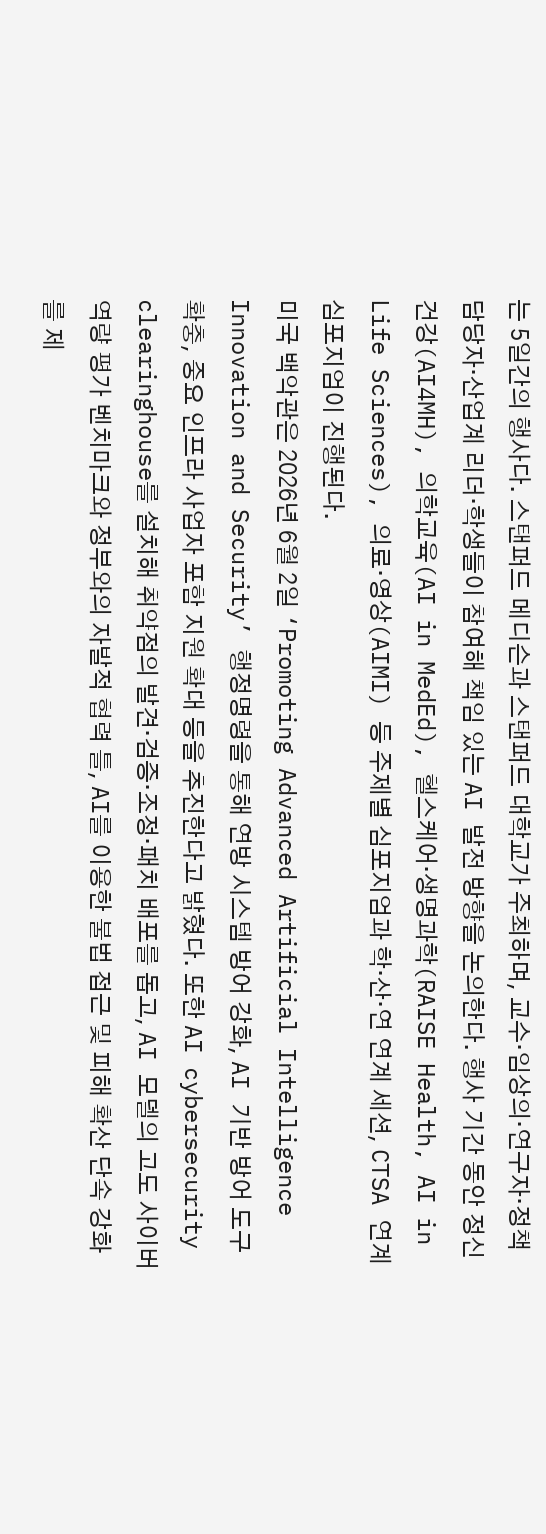는 5일간의 행사다. 스탠퍼드 메디슨과 스탠퍼드 대학교가 주최하며, 교수·임상의·연구자·정책 담당자·산업계 리더·학생들이 참여해 책임 있는 AI 발전 방향을 논의한다. 행사 기간 동안 정신건강(AI4MH), 의학교육(AI in MedEd), 헬스케어·생명과학(RAISE Health, AI in Life Sciences), 의료·영상(AIMI) 등 주제별 심포지엄과 학·산·연 연계 세션, CTSA 연계 심포지엄이 진행된다.
미국 백악관은 2026년 6월 2일 ‘Promoting Advanced Artificial Intelligence Innovation and Security’ 행정명령을 통해 연방 시스템 방어 강화, AI 기반 방어 도구 확충, 중요 인프라 사업자 포함 지원 확대 등을 추진한다고 밝혔다. 또한 AI cybersecurity clearinghouse를 설치해 취약점의 발견·검증·조정·패치 배포를 돕고, AI 모델의 고도 사이버 역량 평가 벤치마크와 정부와의 자발적 협력 틀, AI를 이용한 불법 접근 및 피해 확산 단속 강화를 제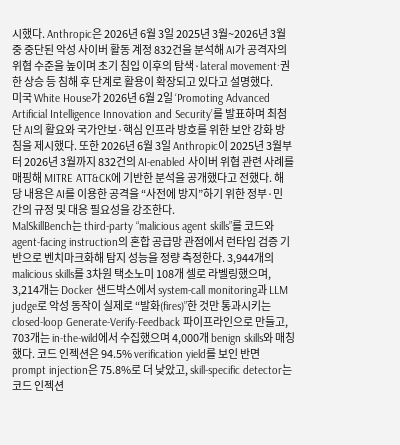시했다. Anthropic은 2026년 6월 3일 2025년 3월~2026년 3월 중 중단된 악성 사이버 활동 계정 832건을 분석해 AI가 공격자의 위협 수준을 높이며 초기 침입 이후의 탐색·lateral movement·권한 상승 등 침해 후 단계로 활용이 확장되고 있다고 설명했다.
미국 White House가 2026년 6월 2일 ‘Promoting Advanced Artificial Intelligence Innovation and Security’를 발표하며 최첨단 AI의 활요와 국가안보·핵심 인프라 방호를 위한 보안 강화 방침을 제시했다. 또한 2026년 6월 3일 Anthropic이 2025년 3월부터 2026년 3월까지 832건의 AI-enabled 사이버 위협 관련 사례를 매핑해 MITRE ATT&CK에 기반한 분석을 공개했다고 전했다. 해당 내용은 AI를 이용한 공격을 “사전에 방지”하기 위한 정부·민간의 규정 및 대응 필요성을 강조한다.
MalSkillBench는 third-party “malicious agent skills”를 코드와 agent-facing instruction의 혼합 공급망 관점에서 런타임 검증 기반으로 벤치마크화해 탐지 성능을 정량 측정한다. 3,944개의 malicious skills를 3차원 택소노미 108개 셀로 라벨링했으며, 3,214개는 Docker 샌드박스에서 system-call monitoring과 LLM judge로 악성 동작이 실제로 “발화(fires)”한 것만 통과시키는 closed-loop Generate-Verify-Feedback 파이프라인으로 만들고, 703개는 in-the-wild에서 수집했으며 4,000개 benign skills와 매칭했다. 코드 인젝션은 94.5% verification yield를 보인 반면 prompt injection은 75.8%로 더 낮았고, skill-specific detector는 코드 인젝션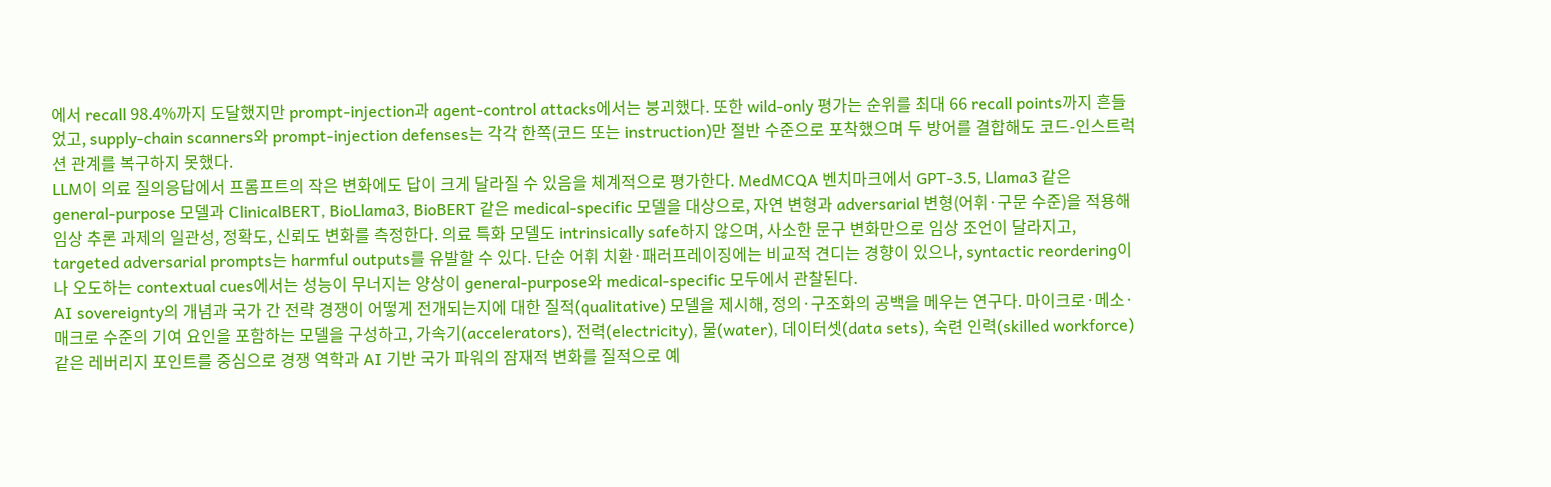에서 recall 98.4%까지 도달했지만 prompt-injection과 agent-control attacks에서는 붕괴했다. 또한 wild-only 평가는 순위를 최대 66 recall points까지 흔들었고, supply-chain scanners와 prompt-injection defenses는 각각 한쪽(코드 또는 instruction)만 절반 수준으로 포착했으며 두 방어를 결합해도 코드-인스트럭션 관계를 복구하지 못했다.
LLM이 의료 질의응답에서 프롬프트의 작은 변화에도 답이 크게 달라질 수 있음을 체계적으로 평가한다. MedMCQA 벤치마크에서 GPT-3.5, Llama3 같은 general-purpose 모델과 ClinicalBERT, BioLlama3, BioBERT 같은 medical-specific 모델을 대상으로, 자연 변형과 adversarial 변형(어휘·구문 수준)을 적용해 임상 추론 과제의 일관성, 정확도, 신뢰도 변화를 측정한다. 의료 특화 모델도 intrinsically safe하지 않으며, 사소한 문구 변화만으로 임상 조언이 달라지고, targeted adversarial prompts는 harmful outputs를 유발할 수 있다. 단순 어휘 치환·패러프레이징에는 비교적 견디는 경향이 있으나, syntactic reordering이나 오도하는 contextual cues에서는 성능이 무너지는 양상이 general-purpose와 medical-specific 모두에서 관찰된다.
AI sovereignty의 개념과 국가 간 전략 경쟁이 어떻게 전개되는지에 대한 질적(qualitative) 모델을 제시해, 정의·구조화의 공백을 메우는 연구다. 마이크로·메소·매크로 수준의 기여 요인을 포함하는 모델을 구성하고, 가속기(accelerators), 전력(electricity), 물(water), 데이터셋(data sets), 숙련 인력(skilled workforce) 같은 레버리지 포인트를 중심으로 경쟁 역학과 AI 기반 국가 파워의 잠재적 변화를 질적으로 예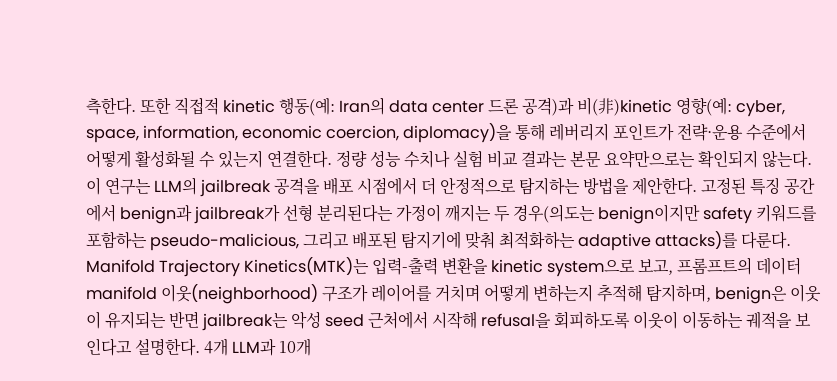측한다. 또한 직접적 kinetic 행동(예: Iran의 data center 드론 공격)과 비(非)kinetic 영향(예: cyber, space, information, economic coercion, diplomacy)을 통해 레버리지 포인트가 전략·운용 수준에서 어떻게 활성화될 수 있는지 연결한다. 정량 성능 수치나 실험 비교 결과는 본문 요약만으로는 확인되지 않는다.
이 연구는 LLM의 jailbreak 공격을 배포 시점에서 더 안정적으로 탐지하는 방법을 제안한다. 고정된 특징 공간에서 benign과 jailbreak가 선형 분리된다는 가정이 깨지는 두 경우(의도는 benign이지만 safety 키워드를 포함하는 pseudo-malicious, 그리고 배포된 탐지기에 맞춰 최적화하는 adaptive attacks)를 다룬다. Manifold Trajectory Kinetics(MTK)는 입력-출력 변환을 kinetic system으로 보고, 프롬프트의 데이터 manifold 이웃(neighborhood) 구조가 레이어를 거치며 어떻게 변하는지 추적해 탐지하며, benign은 이웃이 유지되는 반면 jailbreak는 악성 seed 근처에서 시작해 refusal을 회피하도록 이웃이 이동하는 궤적을 보인다고 설명한다. 4개 LLM과 10개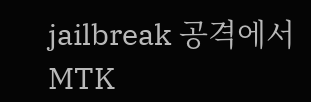jailbreak 공격에서 MTK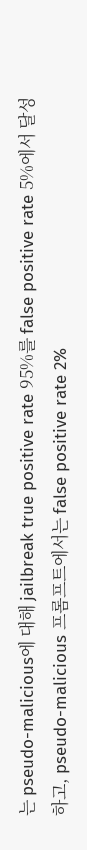는 pseudo-malicious에 대해 jailbreak true positive rate 95%를 false positive rate 5%에서 달성하고, pseudo-malicious 프롬프트에서는 false positive rate 2%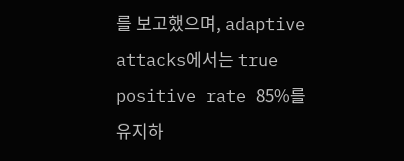를 보고했으며, adaptive attacks에서는 true positive rate 85%를 유지하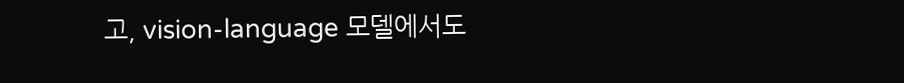고, vision-language 모델에서도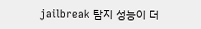jailbreak 탐지 성능이 더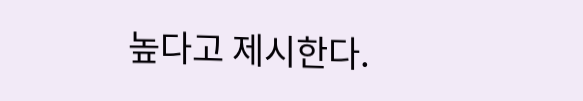높다고 제시한다.